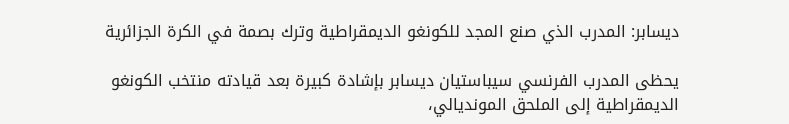ديسابر: المدرب الذي صنع المجد للكونغو الديمقراطية وترك بصمة في الكرة الجزائرية

يحظى المدرب الفرنسي سيباستيان ديسابر بإشادة كبيرة بعد قيادته منتخب الكونغو الديمقراطية إلى الملحق المونديالي،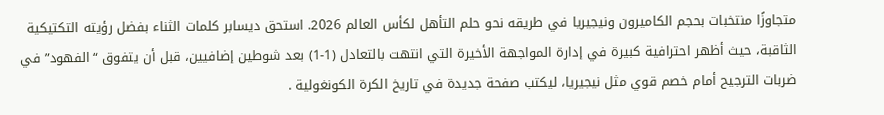متجاوزًا منتخبات بحجم الكاميرون ونيجيريا في طريقه نحو حلم التأهل لكأس العالم 2026. استحق ديسابر كلمات الثناء بفضل رؤيته التكتيكية الثاقبة، حيث أظهر احترافية كبيرة في إدارة المواجهة الأخيرة التي انتهت بالتعادل (1-1) بعد شوطين إضافيين، قبل أن يتفوق “الفهود” في ضربات الترجيح أمام خصم قوي مثل نيجيريا، ليكتب صفحة جديدة في تاريخ الكرة الكونغولية .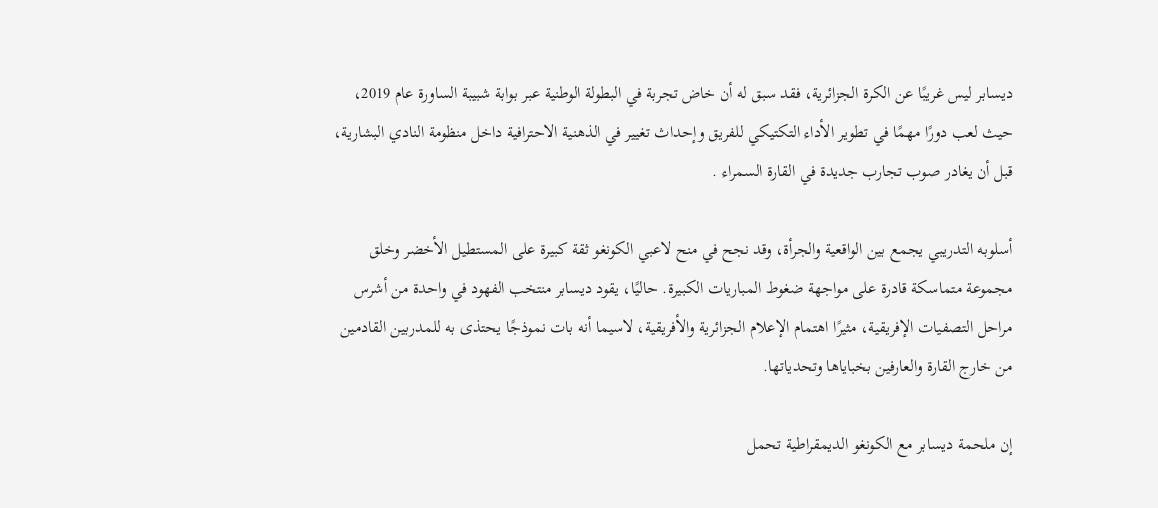ديسابر ليس غريبًا عن الكرة الجزائرية، فقد سبق له أن خاض تجربة في البطولة الوطنية عبر بوابة شبيبة الساورة عام 2019، حيث لعب دورًا مهمًا في تطوير الأداء التكتيكي للفريق وإحداث تغيير في الذهنية الاحترافية داخل منظومة النادي البشارية، قبل أن يغادر صوب تجارب جديدة في القارة السمراء .

أسلوبه التدريبي يجمع بين الواقعية والجرأة، وقد نجح في منح لاعبي الكونغو ثقة كبيرة على المستطيل الأخضر وخلق مجموعة متماسكة قادرة على مواجهة ضغوط المباريات الكبيرة. حاليًا، يقود ديسابر منتخب الفهود في واحدة من أشرس مراحل التصفيات الإفريقية، مثيرًا اهتمام الإعلام الجزائرية والأفريقية، لاسيما أنه بات نموذجًا يحتذى به للمدربين القادمين من خارج القارة والعارفين بخباياها وتحدياتها.

إن ملحمة ديسابر مع الكونغو الديمقراطية تحمل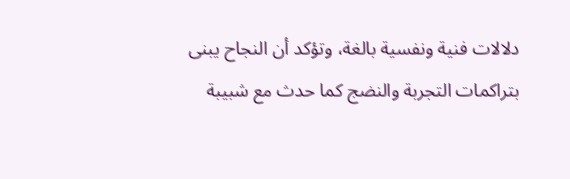دلالات فنية ونفسية بالغة، وتؤكد أن النجاح يبنى بتراكمات التجربة والنضج كما حدث مع شبيبة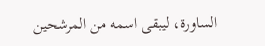الساورة، ليبقى اسمه من المرشحين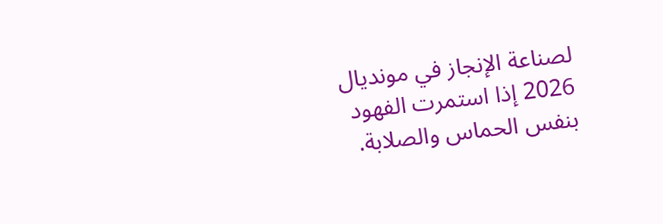لصناعة الإنجاز في مونديال 2026 إذا استمرت الفهود بنفس الحماس والصلابة.